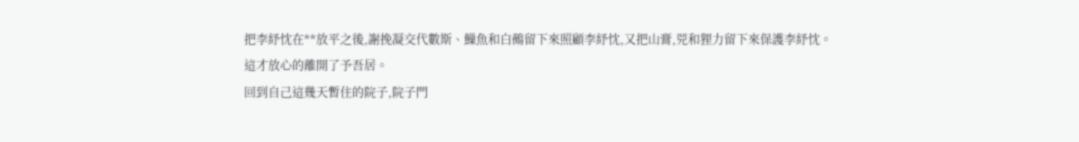把李紓忱在**放平之後,謝挽凝交代數斯、䲃魚和白鵺留下來照顧李紓忱,又把山膏,兕和狸力留下來保護李紓忱。
這才放心的離開了予吾居。
回到自己這幾天暫住的院子,院子門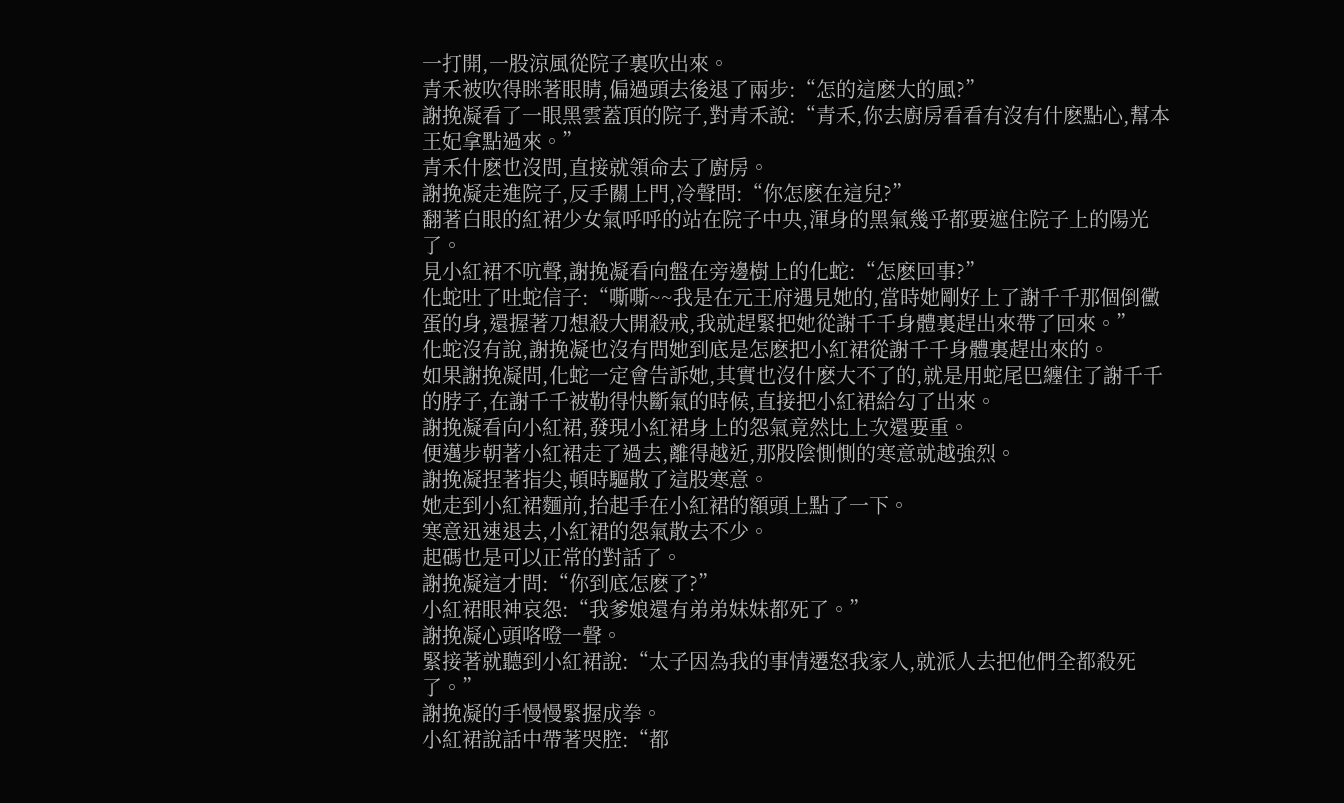一打開,一股涼風從院子裏吹出來。
青禾被吹得眯著眼睛,偏過頭去後退了兩步:“怎的這麽大的風?”
謝挽凝看了一眼黑雲蓋頂的院子,對青禾說:“青禾,你去廚房看看有沒有什麽點心,幫本王妃拿點過來。”
青禾什麽也沒問,直接就領命去了廚房。
謝挽凝走進院子,反手關上門,冷聲問:“你怎麽在這兒?”
翻著白眼的紅裙少女氣呼呼的站在院子中央,渾身的黑氣幾乎都要遮住院子上的陽光了。
見小紅裙不吭聲,謝挽凝看向盤在旁邊樹上的化蛇:“怎麽回事?”
化蛇吐了吐蛇信子:“嘶嘶~~我是在元王府遇見她的,當時她剛好上了謝千千那個倒黴蛋的身,還握著刀想殺大開殺戒,我就趕緊把她從謝千千身體裏趕出來帶了回來。”
化蛇沒有說,謝挽凝也沒有問她到底是怎麽把小紅裙從謝千千身體裏趕出來的。
如果謝挽凝問,化蛇一定會告訴她,其實也沒什麽大不了的,就是用蛇尾巴纏住了謝千千的脖子,在謝千千被勒得快斷氣的時候,直接把小紅裙給勾了出來。
謝挽凝看向小紅裙,發現小紅裙身上的怨氣竟然比上次還要重。
便邁步朝著小紅裙走了過去,離得越近,那股陰惻惻的寒意就越強烈。
謝挽凝捏著指尖,頓時驅散了這股寒意。
她走到小紅裙麵前,抬起手在小紅裙的額頭上點了一下。
寒意迅速退去,小紅裙的怨氣散去不少。
起碼也是可以正常的對話了。
謝挽凝這才問:“你到底怎麽了?”
小紅裙眼神哀怨:“我爹娘還有弟弟妹妹都死了。”
謝挽凝心頭咯噔一聲。
緊接著就聽到小紅裙說:“太子因為我的事情遷怒我家人,就派人去把他們全都殺死了。”
謝挽凝的手慢慢緊握成拳。
小紅裙說話中帶著哭腔:“都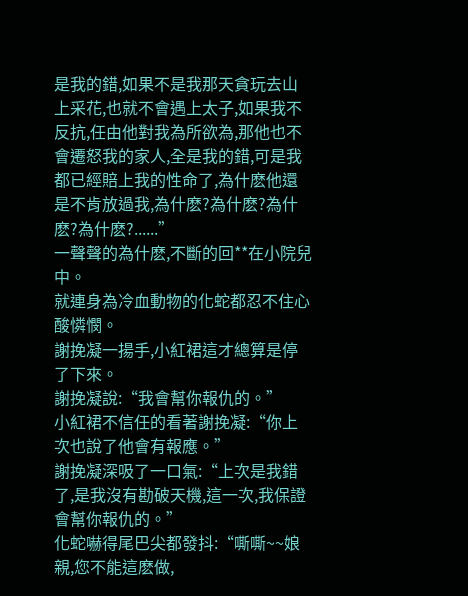是我的錯,如果不是我那天貪玩去山上采花,也就不會遇上太子,如果我不反抗,任由他對我為所欲為,那他也不會遷怒我的家人,全是我的錯,可是我都已經賠上我的性命了,為什麽他還是不肯放過我,為什麽?為什麽?為什麽?為什麽?......”
一聲聲的為什麽,不斷的回**在小院兒中。
就連身為冷血動物的化蛇都忍不住心酸憐憫。
謝挽凝一揚手,小紅裙這才總算是停了下來。
謝挽凝說:“我會幫你報仇的。”
小紅裙不信任的看著謝挽凝:“你上次也說了他會有報應。”
謝挽凝深吸了一口氣:“上次是我錯了,是我沒有勘破天機,這一次,我保證會幫你報仇的。”
化蛇嚇得尾巴尖都發抖:“嘶嘶~~娘親,您不能這麽做,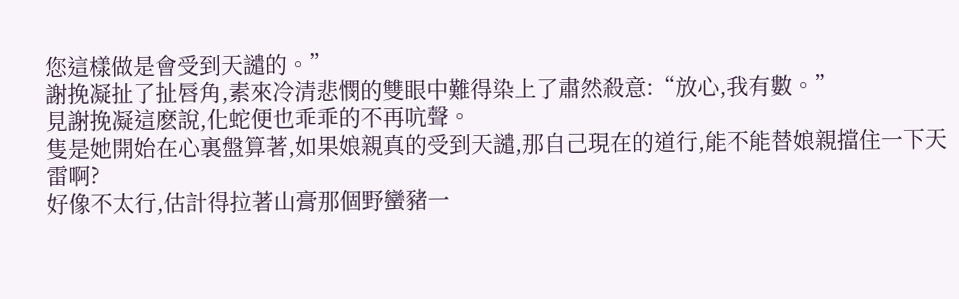您這樣做是會受到天譴的。”
謝挽凝扯了扯唇角,素來冷清悲憫的雙眼中難得染上了肅然殺意:“放心,我有數。”
見謝挽凝這麽說,化蛇便也乖乖的不再吭聲。
隻是她開始在心裏盤算著,如果娘親真的受到天譴,那自己現在的道行,能不能替娘親擋住一下天雷啊?
好像不太行,估計得拉著山膏那個野蠻豬一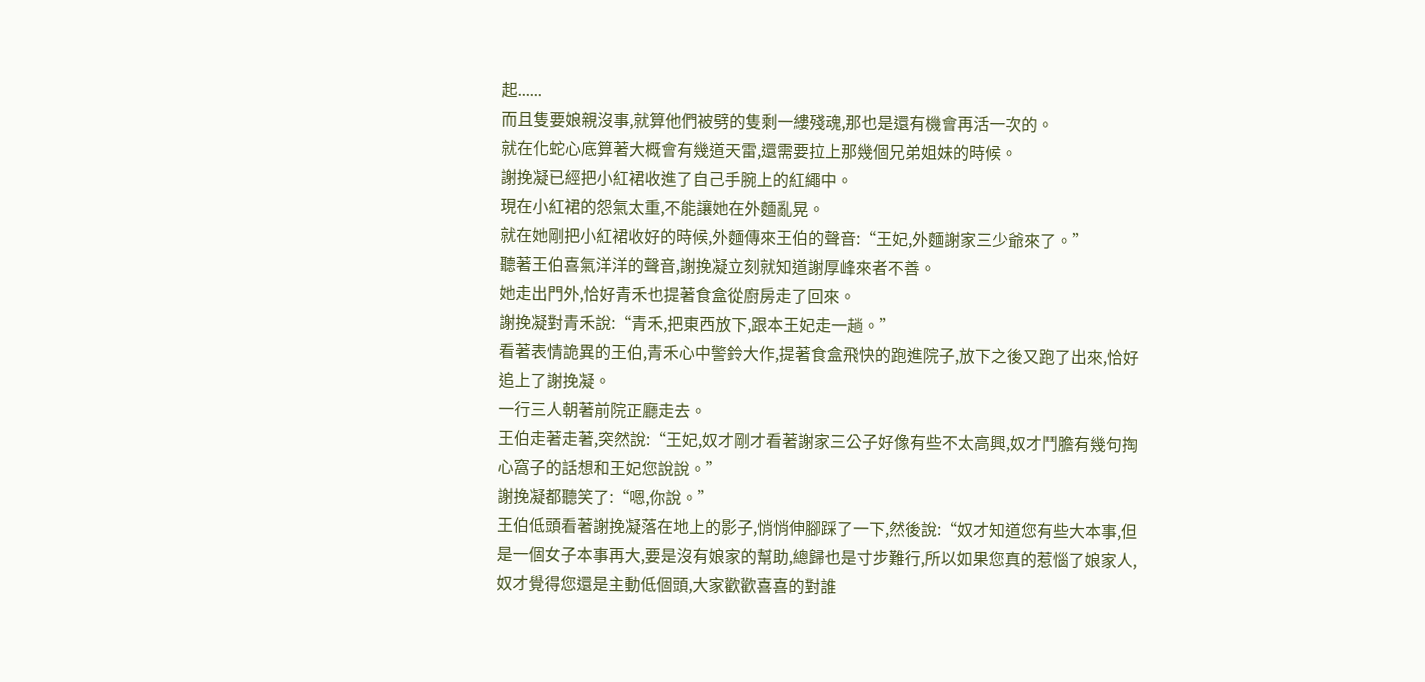起......
而且隻要娘親沒事,就算他們被劈的隻剩一縷殘魂,那也是還有機會再活一次的。
就在化蛇心底算著大概會有幾道天雷,還需要拉上那幾個兄弟姐妹的時候。
謝挽凝已經把小紅裙收進了自己手腕上的紅繩中。
現在小紅裙的怨氣太重,不能讓她在外麵亂晃。
就在她剛把小紅裙收好的時候,外麵傳來王伯的聲音:“王妃,外麵謝家三少爺來了。”
聽著王伯喜氣洋洋的聲音,謝挽凝立刻就知道謝厚峰來者不善。
她走出門外,恰好青禾也提著食盒從廚房走了回來。
謝挽凝對青禾說:“青禾,把東西放下,跟本王妃走一趟。”
看著表情詭異的王伯,青禾心中警鈴大作,提著食盒飛快的跑進院子,放下之後又跑了出來,恰好追上了謝挽凝。
一行三人朝著前院正廳走去。
王伯走著走著,突然說:“王妃,奴才剛才看著謝家三公子好像有些不太高興,奴才鬥膽有幾句掏心窩子的話想和王妃您說說。”
謝挽凝都聽笑了:“嗯,你說。”
王伯低頭看著謝挽凝落在地上的影子,悄悄伸腳踩了一下,然後說:“奴才知道您有些大本事,但是一個女子本事再大,要是沒有娘家的幫助,總歸也是寸步難行,所以如果您真的惹惱了娘家人,奴才覺得您還是主動低個頭,大家歡歡喜喜的對誰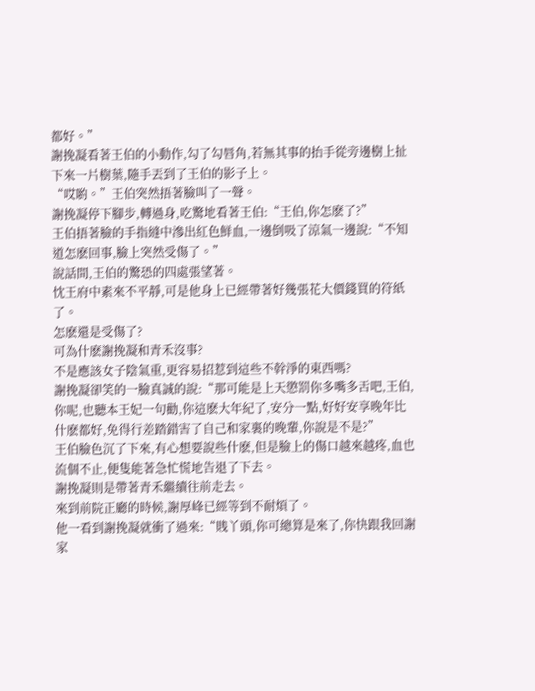都好。”
謝挽凝看著王伯的小動作,勾了勾唇角,若無其事的抬手從旁邊樹上扯下來一片樹葉,隨手丟到了王伯的影子上。
“哎喲。”王伯突然捂著臉叫了一聲。
謝挽凝停下腳步,轉過身,吃驚地看著王伯:“王伯,你怎麽了?”
王伯捂著臉的手指縫中滲出紅色鮮血,一邊倒吸了涼氣一邊說:“不知道怎麽回事,臉上突然受傷了。”
說話間,王伯的驚恐的四處張望著。
忱王府中素來不平靜,可是他身上已經帶著好幾張花大價錢買的符紙了。
怎麽還是受傷了?
可為什麽謝挽凝和青禾沒事?
不是應該女子陰氣重,更容易招惹到這些不幹淨的東西嗎?
謝挽凝卻笑的一臉真誠的說:“那可能是上天懲罰你多嘴多舌吧,王伯,你呢,也聽本王妃一句勸,你這麽大年紀了,安分一點,好好安享晚年比什麽都好,免得行差踏錯害了自己和家裏的晚輩,你說是不是?”
王伯臉色沉了下來,有心想要說些什麽,但是臉上的傷口越來越疼,血也流個不止,便隻能著急忙慌地告退了下去。
謝挽凝則是帶著青禾繼續往前走去。
來到前院正廳的時候,謝厚峰已經等到不耐煩了。
他一看到謝挽凝就衝了過來:“賎丫頭,你可總算是來了,你快跟我回謝家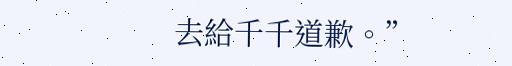去給千千道歉。”